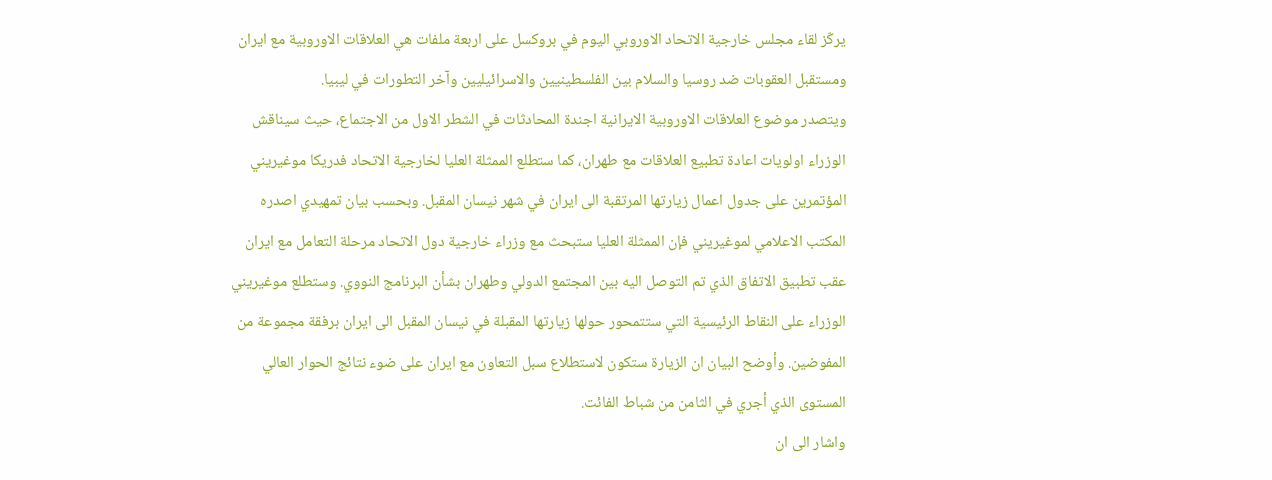يركّز لقاء مجلس خارجية الاتحاد الاوروبي اليوم في بروكسل على اربعة ملفات هي العلاقات الاوروبية مع ايران ومستقبل العقوبات ضد روسيا والسلام بين الفلسطينيين والاسرائيليين وآخر التطورات في ليبيا.
ويتصدر موضوع العلاقات الاوروبية الايرانية اجندة المحادثات في الشطر الاول من الاجتماع، حيث سيناقش الوزراء اولويات اعادة تطبيع العلاقات مع طهران، كما ستطلع الممثلة العليا لخارجية الاتحاد فدريكا موغيريني المؤتمرين على جدول اعمال زيارتها المرتقبة الى ايران في شهر نيسان المقبل. وبحسب بيان تمهيدي اصدره المكتب الاعلامي لموغيريني فإن الممثلة العليا ستبحث مع وزراء خارجية دول الاتحاد مرحلة التعامل مع ايران عقب تطبيق الاتفاق الذي تم التوصل اليه بين المجتمع الدولي وطهران بشأن البرنامج النووي. وستطلع موغيريني الوزراء على النقاط الرئيسية التي ستتمحور حولها زيارتها المقبلة في نيسان المقبل الى ايران برفقة مجموعة من المفوضين. وأوضح البيان ان الزيارة ستكون لاستطلاع سبل التعاون مع ايران على ضوء نتائج الحوار العالي المستوى الذي أجري في الثامن من شباط الفائت.
واشار الى ان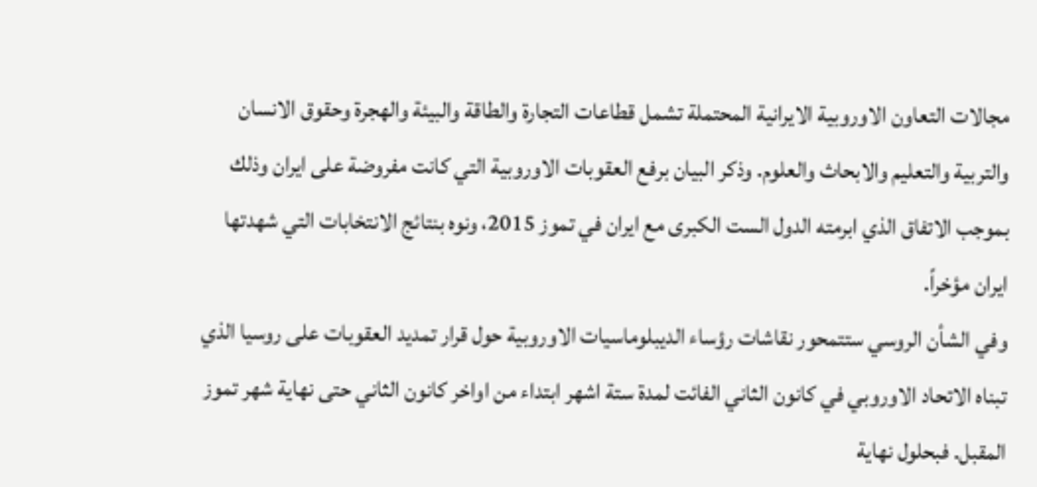مجالات التعاون الاوروبية الايرانية المحتملة تشمل قطاعات التجارة والطاقة والبيئة والهجرة وحقوق الانسان والتربية والتعليم والابحاث والعلوم. وذكر البيان برفع العقوبات الاوروبية التي كانت مفروضة على ايران وذلك بموجب الاتفاق الذي ابرمته الدول الست الكبرى مع ايران في تموز 2015، ونوه بنتائج الانتخابات التي شهدتها ايران مؤخراً.
وفي الشأن الروسي ستتمحور نقاشات رؤساء الديبلوماسيات الاوروبية حول قرار تمديد العقوبات على روسيا الذي تبناه الاتحاد الاوروبي في كانون الثاني الفائت لمدة ستة اشهر ابتداء من اواخر كانون الثاني حتى نهاية شهر تموز المقبل. فبحلول نهاية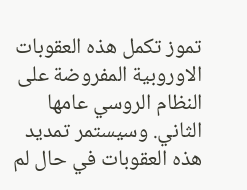تموز تكمل هذه العقوبات الاوروبية المفروضة على النظام الروسي عامها الثاني. وسيستمر تمديد هذه العقوبات في حال لم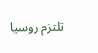تلتزم روسيا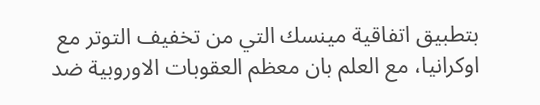بتطبيق اتفاقية مينسك التي من تخفيف التوتر مع اوكرانيا، مع العلم بان معظم العقوبات الاوروبية ضد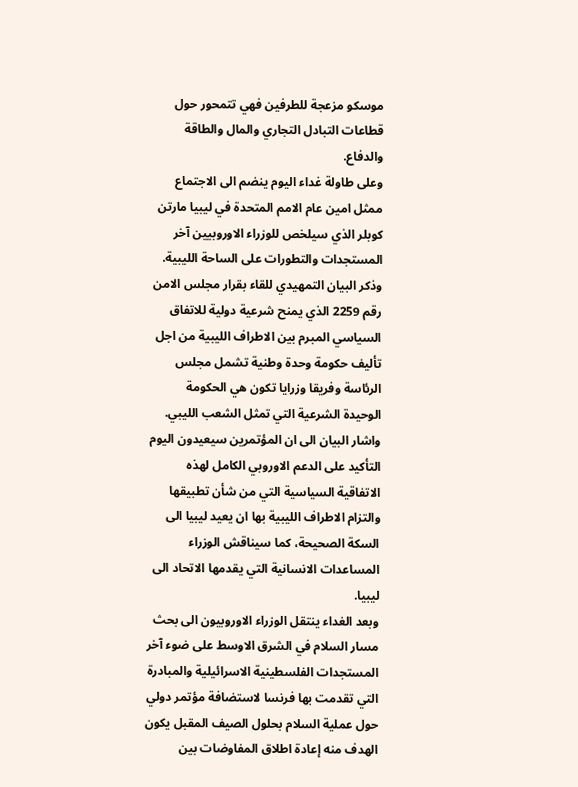موسكو مزعجة للطرفين فهي تتمحور حول قطاعات التبادل التجاري والمال والطاقة والدفاع.
وعلى طاولة غداء اليوم ينضم الى الاجتماع ممثل امين عام الامم المتحدة في ليبيا مارتن كوبلر الذي سيلخص للوزراء الاوروبيين آخر المستجدات والتطورات على الساحة الليبية. وذكر البيان التمهيدي للقاء بقرار مجلس الامن رقم 2259 الذي يمنح شرعية دولية للاتفاق السياسي المبرم بين الاطراف الليبية من اجل تأليف حكومة وحدة وطنية تشمل مجلس الرئاسة وفريقا وزرايا تكون هي الحكومة الوحيدة الشرعية التي تمثل الشعب الليبي. واشار البيان الى ان المؤتمرين سيعيدون اليوم التأكيد على الدعم الاوروبي الكامل لهذه الاتفاقية السياسية التي من شأن تطبيقها والتزام الاطراف الليبية بها ان يعيد ليبيا الى السكة الصحيحة، كما سيناقش الوزراء المساعدات الانسانية التي يقدمها الاتحاد الى ليبيا.
وبعد الغداء ينتقل الوزراء الاوروبيون الى بحث مسار السلام في الشرق الاوسط على ضوء آخر المستجدات الفلسطينية الاسرائيلية والمبادرة التي تقدمت بها فرنسا لاستضافة مؤتمر دولي حول عملية السلام بحلول الصيف المقبل يكون الهدف منه إعادة اطلاق المفاوضات بين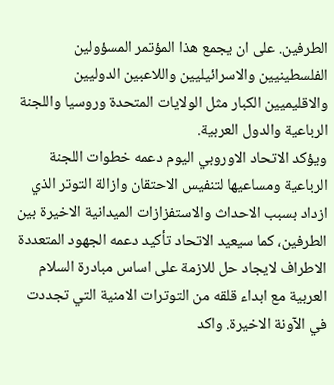الطرفين. على ان يجمع هذا المؤتمر المسؤولين الفلسطينيين والاسرائيليين واللاعبين الدوليين والاقليميين الكبار مثل الولايات المتحدة وروسيا واللجنة الرباعية والدول العربية.
ويؤكد الاتحاد الاوروبي اليوم دعمه خطوات اللجنة الرباعية ومساعيها لتنفيس الاحتقان وازالة التوتر الذي ازداد بسبب الاحداث والاستفزازات الميدانية الاخيرة بين الطرفين، كما سيعيد الاتحاد تأكيد دعمه الجهود المتعددة الاطراف لايجاد حل للازمة على اساس مبادرة السلام العربية مع ابداء قلقه من التوترات الامنية التي تجددت في الآونة الاخيرة. واكد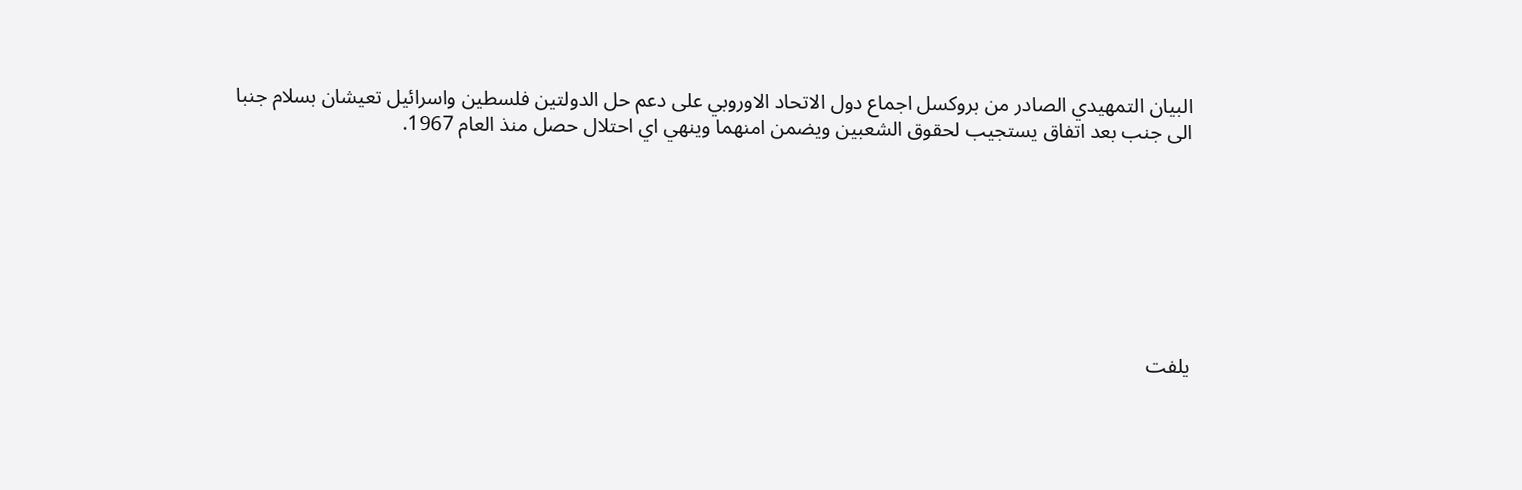البيان التمهيدي الصادر من بروكسل اجماع دول الاتحاد الاوروبي على دعم حل الدولتين فلسطين واسرائيل تعيشان بسلام جنبا الى جنب بعد اتفاق يستجيب لحقوق الشعبين ويضمن امنهما وينهي اي احتلال حصل منذ العام 1967.








يلفت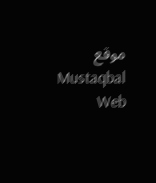موقع Mustaqbal Web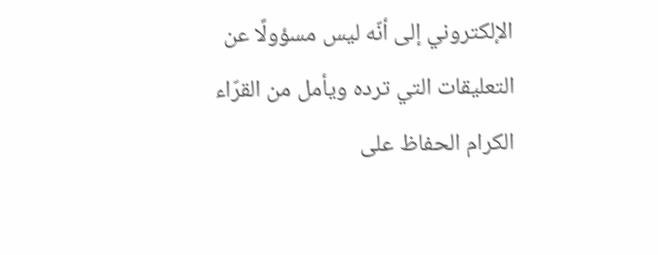الإلكتروني إلى أنّه ليس مسؤولًا عن التعليقات التي ترده ويأمل من القرّاء الكرام الحفاظ على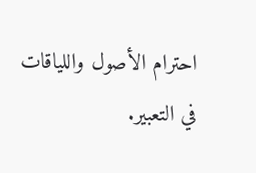احترام الأصول واللياقات في التعبير.